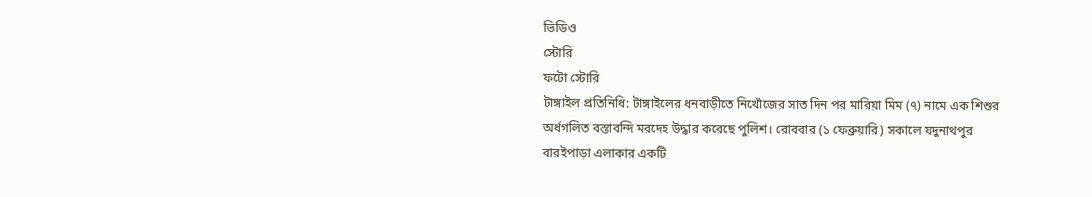ভিডিও
স্টোরি
ফটো স্টোরি
টাঙ্গাইল প্রতিনিধি: টাঙ্গাইলের ধনবাড়ীতে নিখোঁজের সাত দিন পর মারিয়া মিম (৭) নামে এক শিশুর অর্ধগলিত বস্তাবন্দি মরদেহ উদ্ধার করেছে পুলিশ। রোববার (১ ফেব্রুয়ারি) সকালে যদুনাথপুর বারইপাড়া এলাকার একটি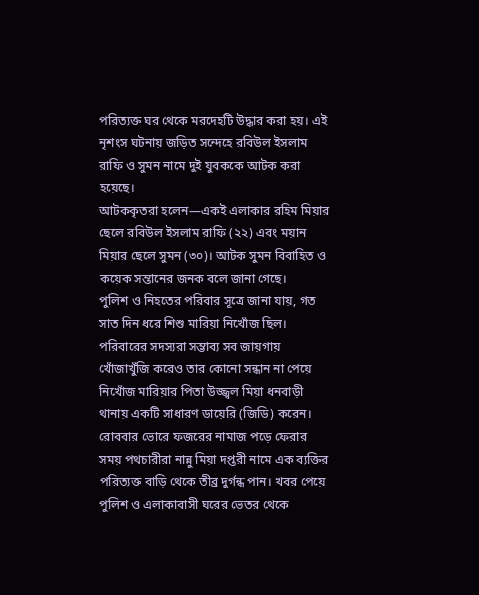পরিত্যক্ত ঘর থেকে মরদেহটি উদ্ধার করা হয়। এই নৃশংস ঘটনায় জড়িত সন্দেহে রবিউল ইসলাম রাফি ও সুমন নামে দুই যুবককে আটক করা হয়েছে।
আটককৃতরা হলেন—একই এলাকার রহিম মিয়ার ছেলে রবিউল ইসলাম রাফি (২২) এবং ময়ান মিয়ার ছেলে সুমন (৩০)। আটক সুমন বিবাহিত ও কয়েক সন্তানের জনক বলে জানা গেছে।
পুলিশ ও নিহতের পরিবার সূত্রে জানা যায়, গত সাত দিন ধরে শিশু মারিয়া নিখোঁজ ছিল। পরিবারের সদস্যরা সম্ভাব্য সব জায়গায় খোঁজাখুঁজি করেও তার কোনো সন্ধান না পেয়ে নিখোঁজ মারিয়ার পিতা উজ্জ্বল মিয়া ধনবাড়ী থানায় একটি সাধারণ ডায়েরি (জিডি) করেন।
রোববার ভোরে ফজরের নামাজ পড়ে ফেরার সময় পথচারীরা নান্নু মিয়া দপ্তরী নামে এক ব্যক্তির পরিত্যক্ত বাড়ি থেকে তীব্র দুর্গন্ধ পান। খবর পেয়ে পুলিশ ও এলাকাবাসী ঘরের ভেতর থেকে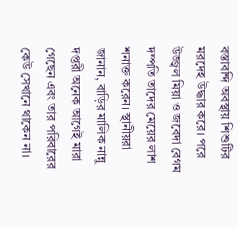বস্তাবন্দি অবস্থায় শিশুটির মরদেহ উদ্ধার করে। পরে উজ্জ্বল মিয়া ও জবেদা বেগম দম্পতি তাদের মেয়ের লাশ শনাক্ত করেন। স্থানীয়রা জানান, বাড়ির মালিক নান্নু দপ্তরী অনেক আগেই মারা গেছেন এবং তার পরিবারের কেউ সেখানে থাকেন না।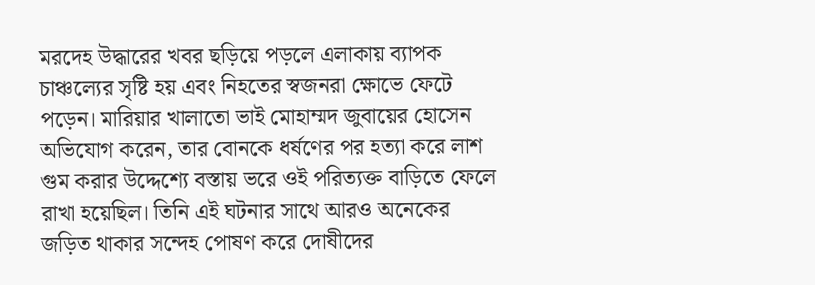মরদেহ উদ্ধারের খবর ছড়িয়ে পড়লে এলাকায় ব্যাপক চাঞ্চল্যের সৃষ্টি হয় এবং নিহতের স্বজনরা ক্ষোভে ফেটে পড়েন। মারিয়ার খালাতো ভাই মোহাম্মদ জুবায়ের হোসেন অভিযোগ করেন, তার বোনকে ধর্ষণের পর হত্যা করে লাশ গুম করার উদ্দেশ্যে বস্তায় ভরে ওই পরিত্যক্ত বাড়িতে ফেলে রাখা হয়েছিল। তিনি এই ঘটনার সাথে আরও অনেকের জড়িত থাকার সন্দেহ পোষণ করে দোষীদের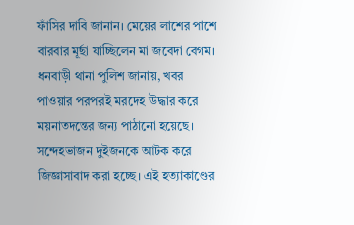ফাঁসির দাবি জানান। মেয়ের লাশের পাশে বারবার মূর্ছা যাচ্ছিলেন মা জবেদা বেগম।
ধনবাড়ী থানা পুলিশ জানায়, খবর পাওয়ার পরপরই মরদেহ উদ্ধার করে ময়নাতদন্তের জন্য পাঠানো হয়েছে। সন্দেহভাজন দুইজনকে আটক করে জিজ্ঞাসাবাদ করা হচ্ছে। এই হত্যাকাণ্ডের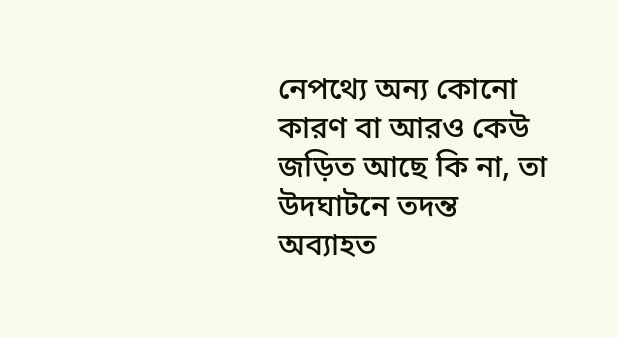নেপথ্যে অন্য কোনো কারণ বা আরও কেউ জড়িত আছে কি না, তা উদঘাটনে তদন্ত অব্যাহত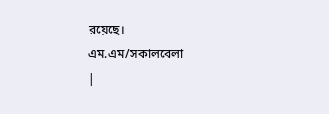রয়েছে।
এম.এম/সকালবেলা
|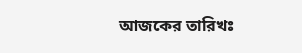আজকের তারিখঃ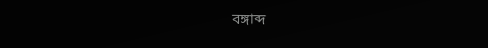বঙ্গাব্দ